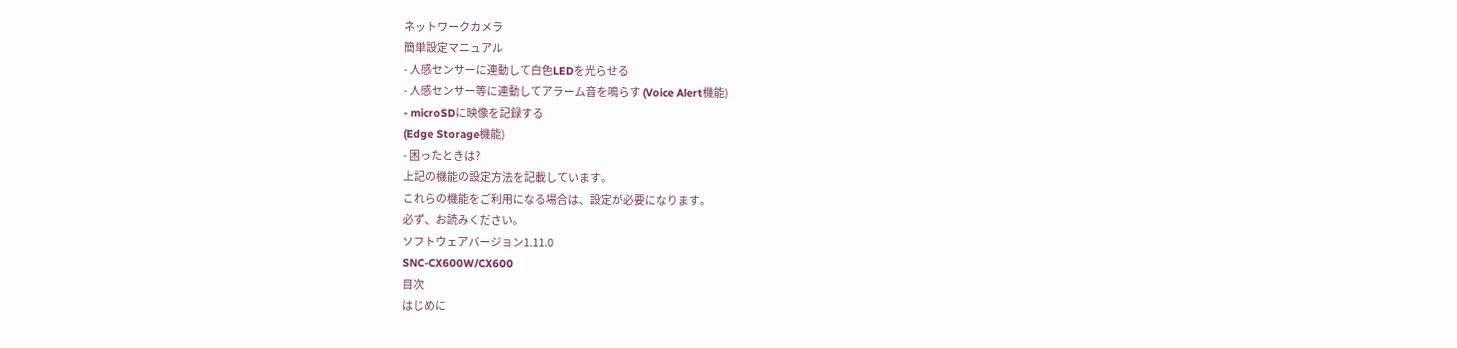ネットワークカメラ
簡単設定マニュアル
- 人感センサーに連動して白色LEDを光らせる
- 人感センサー等に連動してアラーム音を鳴らす (Voice Alert機能)
- microSDに映像を記録する
(Edge Storage機能)
- 困ったときは?
上記の機能の設定方法を記載しています。
これらの機能をご利用になる場合は、設定が必要になります。
必ず、お読みください。
ソフトウェアバージョン1.11.0
SNC-CX600W/CX600
目次
はじめに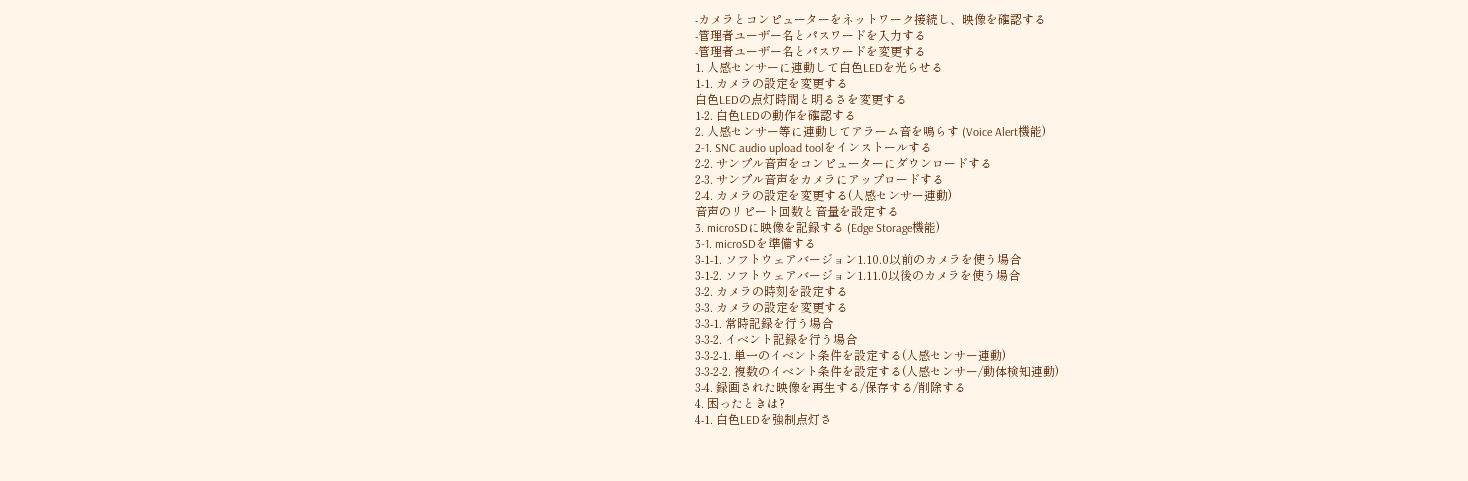-カメラとコンピューターをネットワーク接続し、映像を確認する
-管理者ユーザー名とパスワードを入力する
-管理者ユーザー名とパスワードを変更する
1. 人感センサーに連動して白色LEDを光らせる
1-1. カメラの設定を変更する
白色LEDの点灯時間と明るさを変更する
1-2. 白色LEDの動作を確認する
2. 人感センサー等に連動してアラーム音を鳴らす (Voice Alert機能)
2-1. SNC audio upload toolをインストールする
2-2. サンプル音声をコンピューターにダウンロードする
2-3. サンプル音声をカメラにアップロードする
2-4. カメラの設定を変更する(人感センサー連動)
音声のリピート回数と音量を設定する
3. microSDに映像を記録する (Edge Storage機能)
3-1. microSDを準備する
3-1-1. ソフトウェアバージョン1.10.0以前のカメラを使う場合
3-1-2. ソフトウェアバージョン1.11.0以後のカメラを使う場合
3-2. カメラの時刻を設定する
3-3. カメラの設定を変更する
3-3-1. 常時記録を行う場合
3-3-2. イベント記録を行う場合
3-3-2-1. 単一のイベント条件を設定する(人感センサー連動)
3-3-2-2. 複数のイベント条件を設定する(人感センサー/動体検知連動)
3-4. 録画された映像を再生する/保存する/削除する
4. 困ったときは?
4-1. 白色LEDを強制点灯さ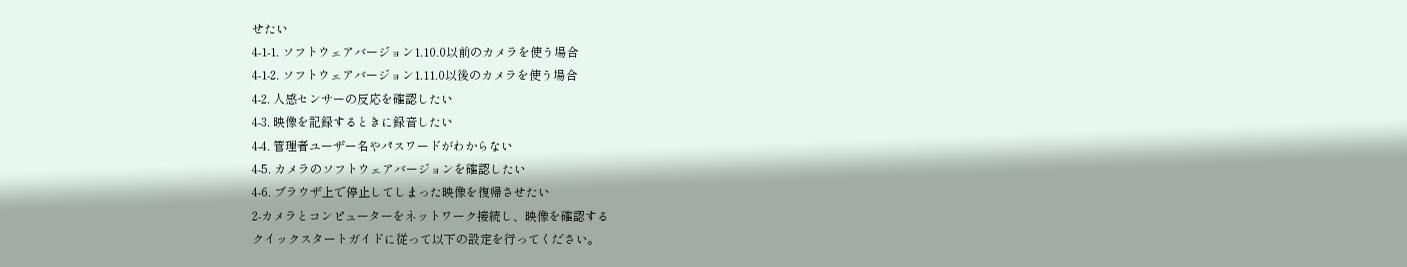せたい
4-1-1. ソフトウェアバージョン1.10.0以前のカメラを使う場合
4-1-2. ソフトウェアバージョン1.11.0以後のカメラを使う場合
4-2. 人感センサーの反応を確認したい
4-3. 映像を記録するときに録音したい
4-4. 管理者ユーザー名やパスワードがわからない
4-5. カメラのソフトウェアバージョンを確認したい
4-6. ブラウザ上で停止してしまった映像を復帰させたい
2-カメラとコンピューターをネットワーク接続し、映像を確認する
クイックスタートガイドに従って以下の設定を行ってください。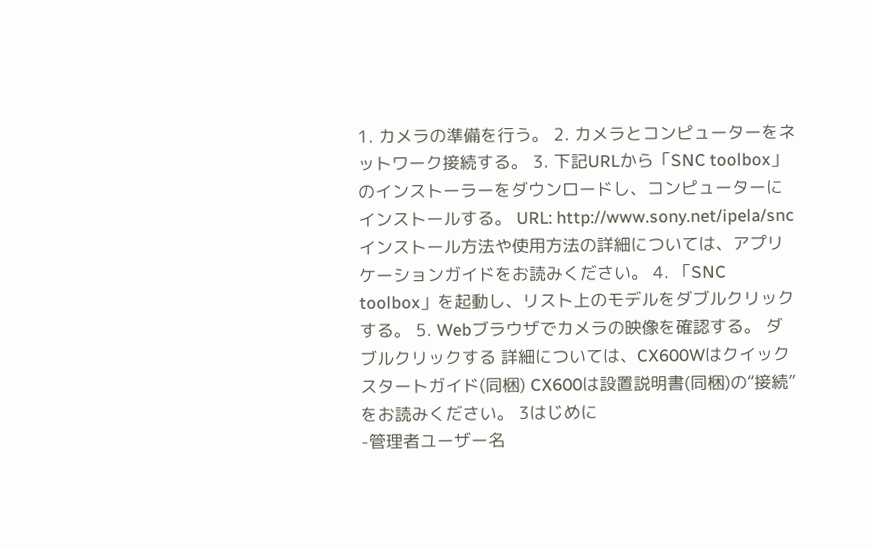1. カメラの準備を行う。 2. カメラとコンピューターをネットワーク接続する。 3. 下記URLから「SNC toolbox」のインストーラーをダウンロードし、コンピューターにインストールする。 URL: http://www.sony.net/ipela/snc インストール方法や使用方法の詳細については、アプリケーションガイドをお読みください。 4. 「SNC toolbox」を起動し、リスト上のモデルをダブルクリックする。 5. Webブラウザでカメラの映像を確認する。 ダブルクリックする 詳細については、CX600Wはクイックスタートガイド(同梱) CX600は設置説明書(同梱)の“接続”をお読みください。 3はじめに
-管理者ユーザー名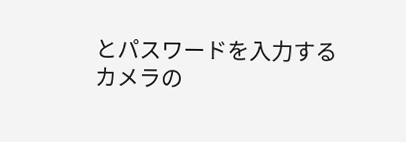とパスワードを入力する
カメラの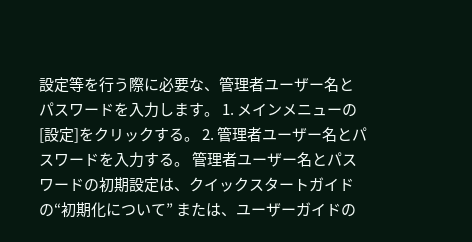設定等を行う際に必要な、管理者ユーザー名とパスワードを入力します。 1. メインメニューの[設定]をクリックする。 2. 管理者ユーザー名とパスワードを入力する。 管理者ユーザー名とパスワードの初期設定は、クイックスタートガイドの“初期化について” または、ユーザーガイドの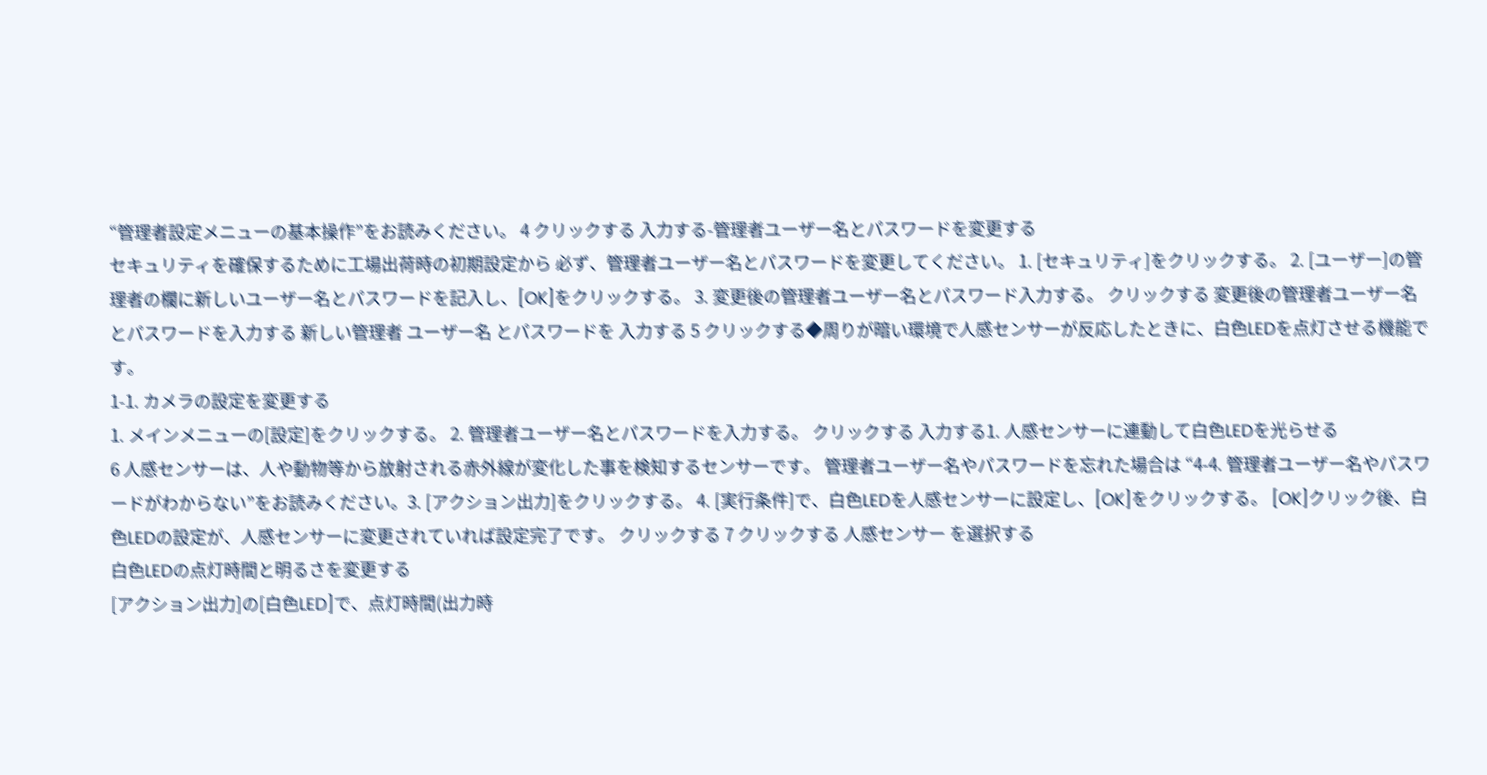“管理者設定メニューの基本操作”をお読みください。 4 クリックする 入力する-管理者ユーザー名とパスワードを変更する
セキュリティを確保するために工場出荷時の初期設定から 必ず、管理者ユーザー名とパスワードを変更してください。 1. [セキュリティ]をクリックする。 2. [ユーザー]の管理者の欄に新しいユーザー名とパスワードを記入し、[OK]をクリックする。 3. 変更後の管理者ユーザー名とパスワード入力する。 クリックする 変更後の管理者ユーザー名 とパスワードを入力する 新しい管理者 ユーザー名 とパスワードを 入力する 5 クリックする◆周りが暗い環境で人感センサーが反応したときに、白色LEDを点灯させる機能です。
1-1. カメラの設定を変更する
1. メインメニューの[設定]をクリックする。 2. 管理者ユーザー名とパスワードを入力する。 クリックする 入力する1. 人感センサーに連動して白色LEDを光らせる
6 人感センサーは、人や動物等から放射される赤外線が変化した事を検知するセンサーです。 管理者ユーザー名やパスワードを忘れた場合は “4-4. 管理者ユーザー名やパスワードがわからない”をお読みください。3. [アクション出力]をクリックする。 4. [実行条件]で、白色LEDを人感センサーに設定し、[OK]をクリックする。 [OK]クリック後、白色LEDの設定が、人感センサーに変更されていれば設定完了です。 クリックする 7 クリックする 人感センサー を選択する
白色LEDの点灯時間と明るさを変更する
[アクション出力]の[白色LED]で、点灯時間(出力時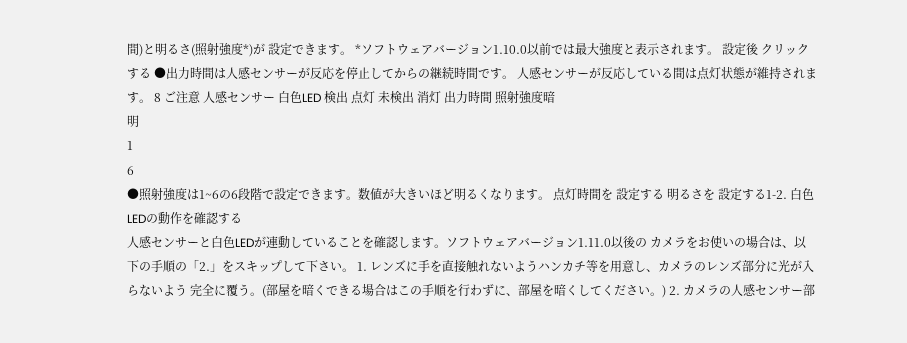間)と明るさ(照射強度*)が 設定できます。 *ソフトウェアバージョン1.10.0以前では最大強度と表示されます。 設定後 クリックする ●出力時間は人感センサーが反応を停止してからの継続時間です。 人感センサーが反応している間は点灯状態が維持されます。 8 ご注意 人感センサー 白色LED 検出 点灯 未検出 消灯 出力時間 照射強度暗
明
1
6
●照射強度は1~6の6段階で設定できます。数値が大きいほど明るくなります。 点灯時間を 設定する 明るさを 設定する1-2. 白色LEDの動作を確認する
人感センサーと白色LEDが連動していることを確認します。ソフトウェアバージョン1.11.0以後の カメラをお使いの場合は、以下の手順の「2.」をスキップして下さい。 1. レンズに手を直接触れないようハンカチ等を用意し、カメラのレンズ部分に光が入らないよう 完全に覆う。(部屋を暗くできる場合はこの手順を行わずに、部屋を暗くしてください。) 2. カメラの人感センサー部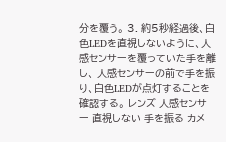分を覆う。 3. 約5秒経過後、白色LEDを直視しないように、人感センサーを覆っていた手を離し、 人感センサーの前で手を振り、白色LEDが点灯することを確認する。 レンズ 人感センサー 直視しない 手を振る カメ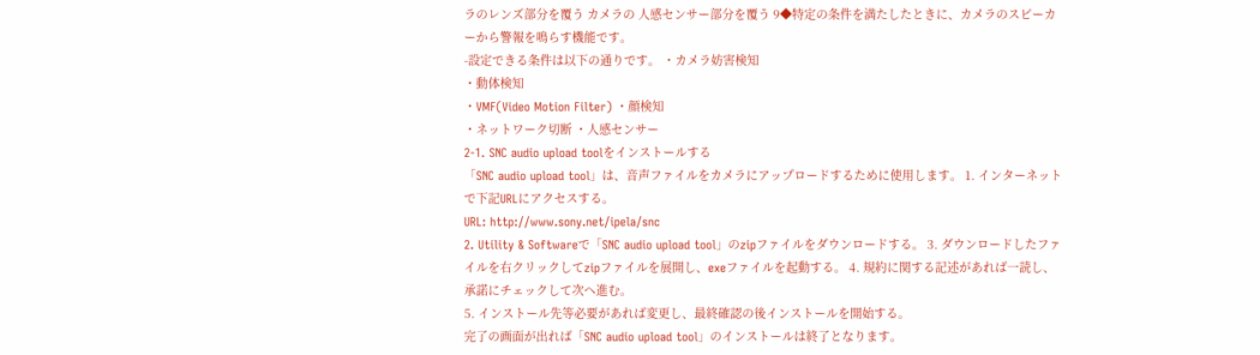ラのレンズ部分を覆う カメラの 人感センサー部分を覆う 9◆特定の条件を満たしたときに、カメラのスピーカーから警報を鳴らす機能です。
-設定できる条件は以下の通りです。 ・カメラ妨害検知
・動体検知
・VMF(Video Motion Filter) ・顔検知
・ネットワーク切断 ・人感センサー
2-1. SNC audio upload toolをインストールする
「SNC audio upload tool」は、音声ファイルをカメラにアップロードするために使用します。 1. インターネットで下記URLにアクセスする。
URL: http://www.sony.net/ipela/snc
2. Utility & Softwareで「SNC audio upload tool」のzipファイルをダウンロードする。 3. ダウンロードしたファイルを右クリックしてzipファイルを展開し、exeファイルを起動する。 4. 規約に関する記述があれば一読し、承諾にチェックして次へ進む。
5. インストール先等必要があれば変更し、最終確認の後インストールを開始する。
完了の画面が出れば「SNC audio upload tool」のインストールは終了となります。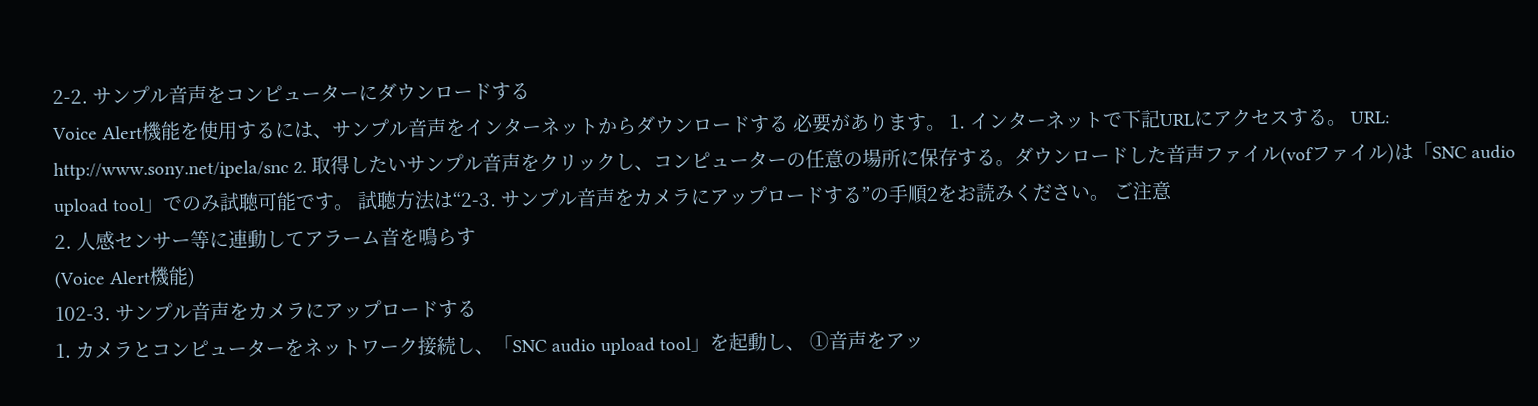2-2. サンプル音声をコンピューターにダウンロードする
Voice Alert機能を使用するには、サンプル音声をインターネットからダウンロードする 必要があります。 1. インターネットで下記URLにアクセスする。 URL: http://www.sony.net/ipela/snc 2. 取得したいサンプル音声をクリックし、コンピューターの任意の場所に保存する。ダウンロードした音声ファイル(vofファイル)は「SNC audio upload tool」でのみ試聴可能です。 試聴方法は“2-3. サンプル音声をカメラにアップロードする”の手順2をお読みください。 ご注意
2. 人感センサー等に連動してアラーム音を鳴らす
(Voice Alert機能)
102-3. サンプル音声をカメラにアップロードする
1. カメラとコンピューターをネットワーク接続し、「SNC audio upload tool」を起動し、 ①音声をアッ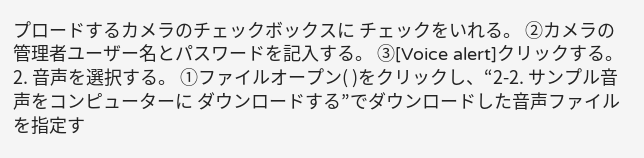プロードするカメラのチェックボックスに チェックをいれる。 ②カメラの管理者ユーザー名とパスワードを記入する。 ③[Voice alert]クリックする。 2. 音声を選択する。 ①ファイルオープン( )をクリックし、“2-2. サンプル音声をコンピューターに ダウンロードする”でダウンロードした音声ファイルを指定す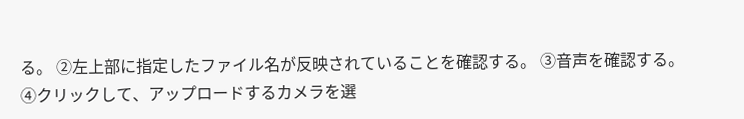る。 ②左上部に指定したファイル名が反映されていることを確認する。 ③音声を確認する。 ④クリックして、アップロードするカメラを選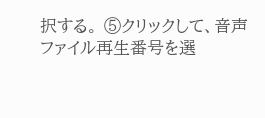択する。 ⑤クリックして、音声ファイル再生番号を選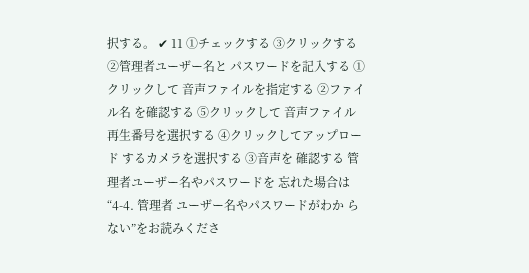択する。 ✔ 11 ①チェックする ③クリックする ②管理者ユーザー名と パスワードを記入する ①クリックして 音声ファイルを指定する ②ファイル名 を確認する ⑤クリックして 音声ファイル再生番号を選択する ④クリックしてアップロード するカメラを選択する ③音声を 確認する 管理者ユーザー名やパスワードを 忘れた場合は“4-4. 管理者 ユーザー名やパスワードがわか らない”をお読みくださ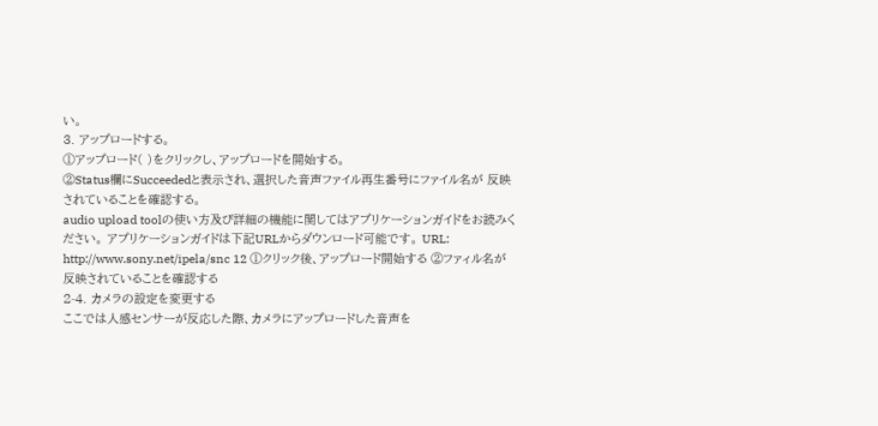い。
3. アップロードする。
①アップロード( )をクリックし、アップロードを開始する。
②Status欄にSucceededと表示され、選択した音声ファイル再生番号にファイル名が 反映されていることを確認する。
audio upload toolの使い方及び詳細の機能に関してはアプリケーションガイドをお読みください。 アプリケーションガイドは下記URLからダウンロード可能です。 URL: http://www.sony.net/ipela/snc 12 ①クリック後、アップロード開始する ②ファィル名が 反映されていることを確認する
2-4. カメラの設定を変更する
ここでは人感センサーが反応した際、カメラにアップロードした音声を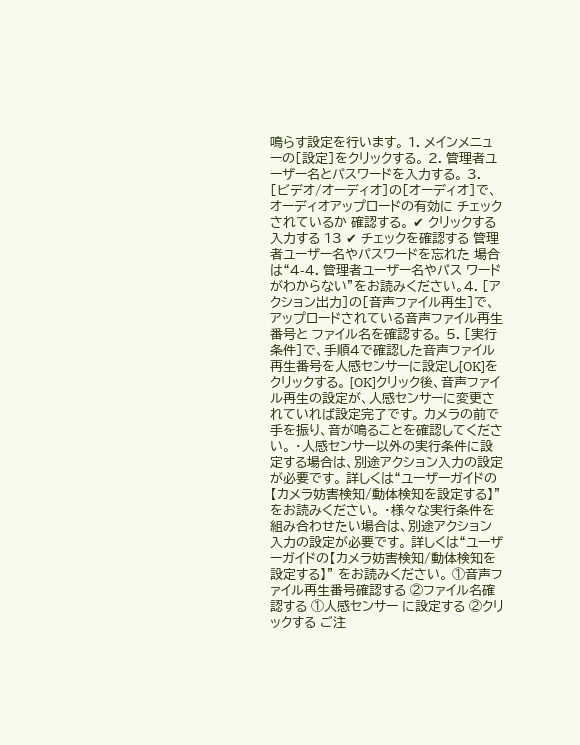鳴らす設定を行います。 1. メインメニューの[設定]をクリックする。 2. 管理者ユーザー名とパスワードを入力する。 3. [ビデオ/オーディオ]の[オーディオ]で、オーディオアップロードの有効に チェックされているか 確認する。 ✔ クリックする 入力する 13 ✔ チェックを確認する 管理者ユーザー名やパスワードを忘れた 場合は“4-4. 管理者ユーザー名やパス ワードがわからない”をお読みください。4. [アクション出力]の[音声ファイル再生]で、アップロードされている音声ファイル再生番号と ファイル名を確認する。 5. [実行条件]で、手順4で確認した音声ファイル再生番号を人感センサーに設定し[OK]をクリックする。 [OK]クリック後、音声ファイル再生の設定が、人感センサーに変更されていれば設定完了です。 カメラの前で手を振り、音が鳴ることを確認してください。 ・人感センサー以外の実行条件に設定する場合は、別途アクション入力の設定が必要です。 詳しくは“ユーザーガイドの【カメラ妨害検知/動体検知を設定する】” をお読みください。 ・様々な実行条件を組み合わせたい場合は、別途アクション入力の設定が必要です。 詳しくは“ユーザーガイドの【カメラ妨害検知/動体検知を設定する】” をお読みください。 ①音声ファイル再生番号確認する ②ファイル名確認する ①人感センサー に設定する ②クリックする ご注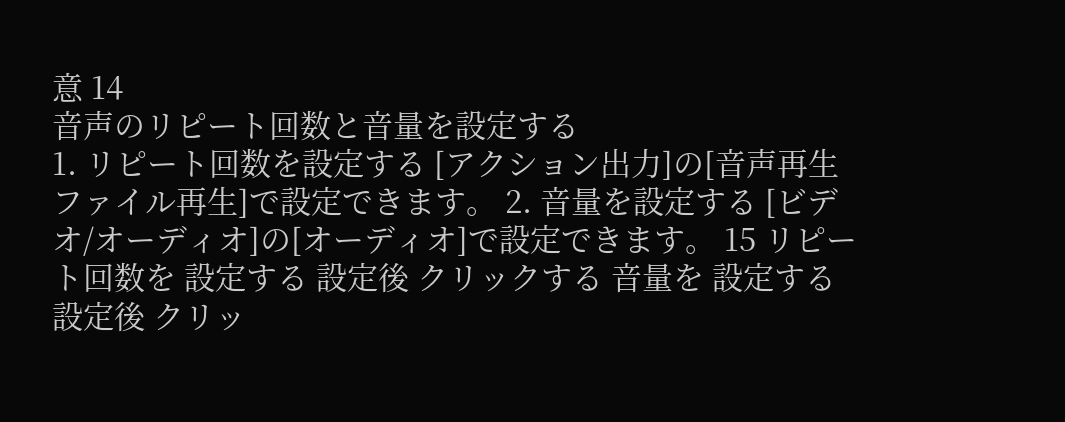意 14
音声のリピート回数と音量を設定する
1. リピート回数を設定する [アクション出力]の[音声再生ファイル再生]で設定できます。 2. 音量を設定する [ビデオ/オーディオ]の[オーディオ]で設定できます。 15 リピート回数を 設定する 設定後 クリックする 音量を 設定する 設定後 クリッ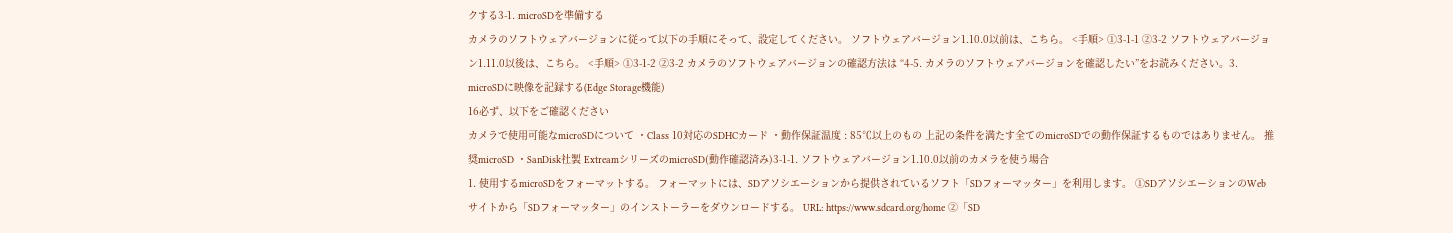クする3-1. microSDを準備する
カメラのソフトウェアバージョンに従って以下の手順にそって、設定してください。 ソフトウェアバージョン1.10.0以前は、こちら。 <手順> ①3-1-1 ②3-2 ソフトウェアバージョン1.11.0以後は、こちら。 <手順> ①3-1-2 ②3-2 カメラのソフトウェアバージョンの確認方法は “4-5. カメラのソフトウェアバージョンを確認したい”をお読みください。3. microSDに映像を記録する(Edge Storage機能)
16必ず、以下をご確認ください
カメラで使用可能なmicroSDについて ・Class 10対応のSDHCカード ・動作保証温度 : 85℃以上のもの 上記の条件を満たす全てのmicroSDでの動作保証するものではありません。 推奨microSD ・SanDisk社製 ExtreamシリーズのmicroSD(動作確認済み)3-1-1. ソフトウェアバージョン1.10.0以前のカメラを使う場合
1. 使用するmicroSDをフォーマットする。 フォーマットには、SDアソシエーションから提供されているソフト「SDフォーマッター」を利用します。 ①SDアソシエーションのWebサイトから「SDフォーマッター」のインストーラーをダウンロードする。 URL: https://www.sdcard.org/home ②「SD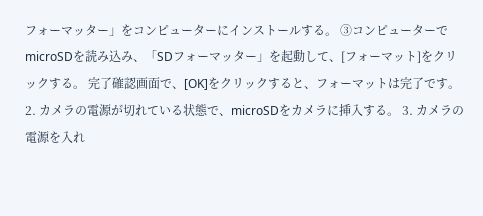フォーマッター」をコンピューターにインストールする。 ③コンピューターでmicroSDを読み込み、「SDフォーマッター」を起動して、[フォーマット]をクリックする。 完了確認画面で、[OK]をクリックすると、フォーマットは完了です。 2. カメラの電源が切れている状態で、microSDをカメラに挿入する。 3. カメラの電源を入れ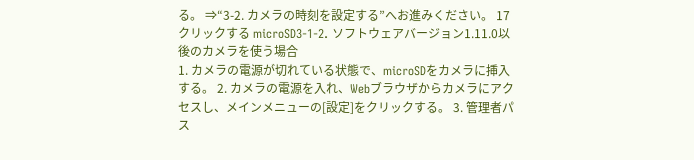る。 ⇒“3-2. カメラの時刻を設定する”へお進みください。 17 クリックする microSD3-1-2. ソフトウェアバージョン1.11.0以後のカメラを使う場合
1. カメラの電源が切れている状態で、microSDをカメラに挿入する。 2. カメラの電源を入れ、Webブラウザからカメラにアクセスし、メインメニューの[設定]をクリックする。 3. 管理者パス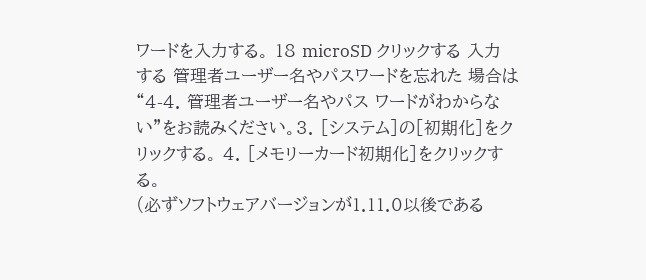ワードを入力する。 18 microSD クリックする 入力する 管理者ユーザー名やパスワードを忘れた 場合は“4-4. 管理者ユーザー名やパス ワードがわからない”をお読みください。3. [システム]の[初期化]をクリックする。 4. [メモリーカード初期化]をクリックする。
(必ずソフトウェアバージョンが1.11.0以後である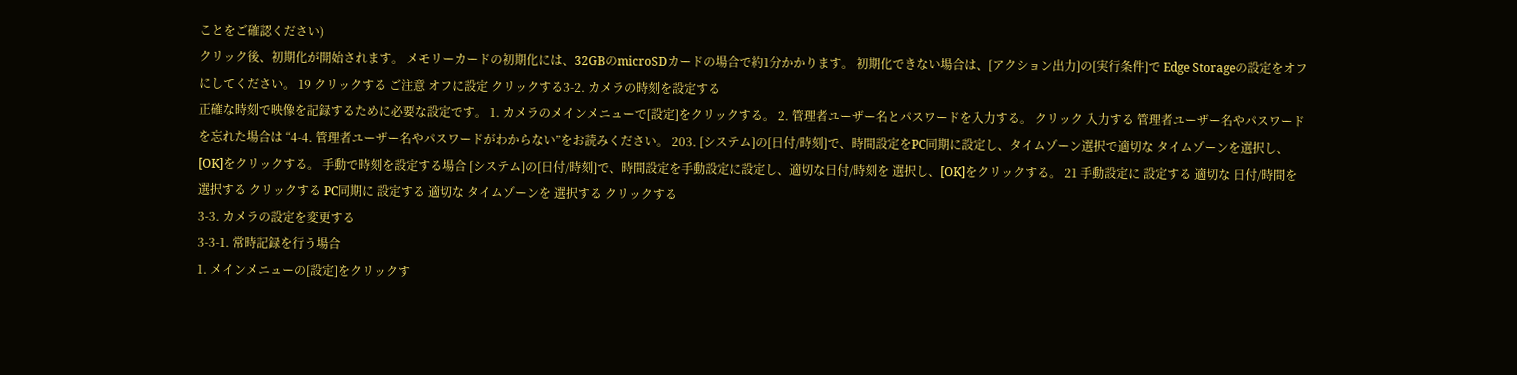ことをご確認ください)
クリック後、初期化が開始されます。 メモリーカードの初期化には、32GBのmicroSDカードの場合で約1分かかります。 初期化できない場合は、[アクション出力]の[実行条件]で Edge Storageの設定をオフにしてください。 19 クリックする ご注意 オフに設定 クリックする3-2. カメラの時刻を設定する
正確な時刻で映像を記録するために必要な設定です。 1. カメラのメインメニューで[設定]をクリックする。 2. 管理者ユーザー名とパスワードを入力する。 クリック 入力する 管理者ユーザー名やパスワードを忘れた場合は “4-4. 管理者ユーザー名やパスワードがわからない”をお読みください。 203. [システム]の[日付/時刻]で、時間設定をPC同期に設定し、タイムゾーン選択で適切な タイムゾーンを選択し、[OK]をクリックする。 手動で時刻を設定する場合 [システム]の[日付/時刻]で、時間設定を手動設定に設定し、適切な日付/時刻を 選択し、[OK]をクリックする。 21 手動設定に 設定する 適切な 日付/時間を 選択する クリックする PC同期に 設定する 適切な タイムゾーンを 選択する クリックする
3-3. カメラの設定を変更する
3-3-1. 常時記録を行う場合
1. メインメニューの[設定]をクリックす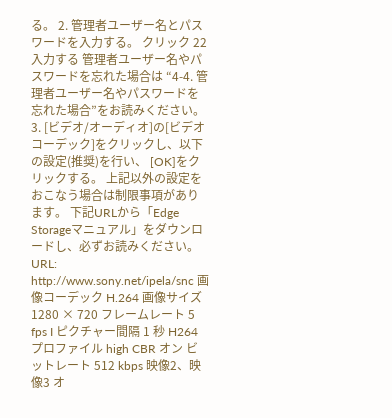る。 2. 管理者ユーザー名とパスワードを入力する。 クリック 22 入力する 管理者ユーザー名やパスワードを忘れた場合は “4-4. 管理者ユーザー名やパスワードを忘れた場合”をお読みください。3. [ビデオ/オーディオ]の[ビデオコーデック]をクリックし、以下の設定(推奨)を行い、 [OK]をクリックする。 上記以外の設定をおこなう場合は制限事項があります。 下記URLから「Edge Storageマニュアル」をダウンロードし、必ずお読みください。 URL: http://www.sony.net/ipela/snc 画像コーデック H.264 画像サイズ 1280 × 720 フレームレート 5 fps I ピクチャー間隔 1 秒 H264 プロファイル high CBR オン ビットレート 512 kbps 映像2、映像3 オ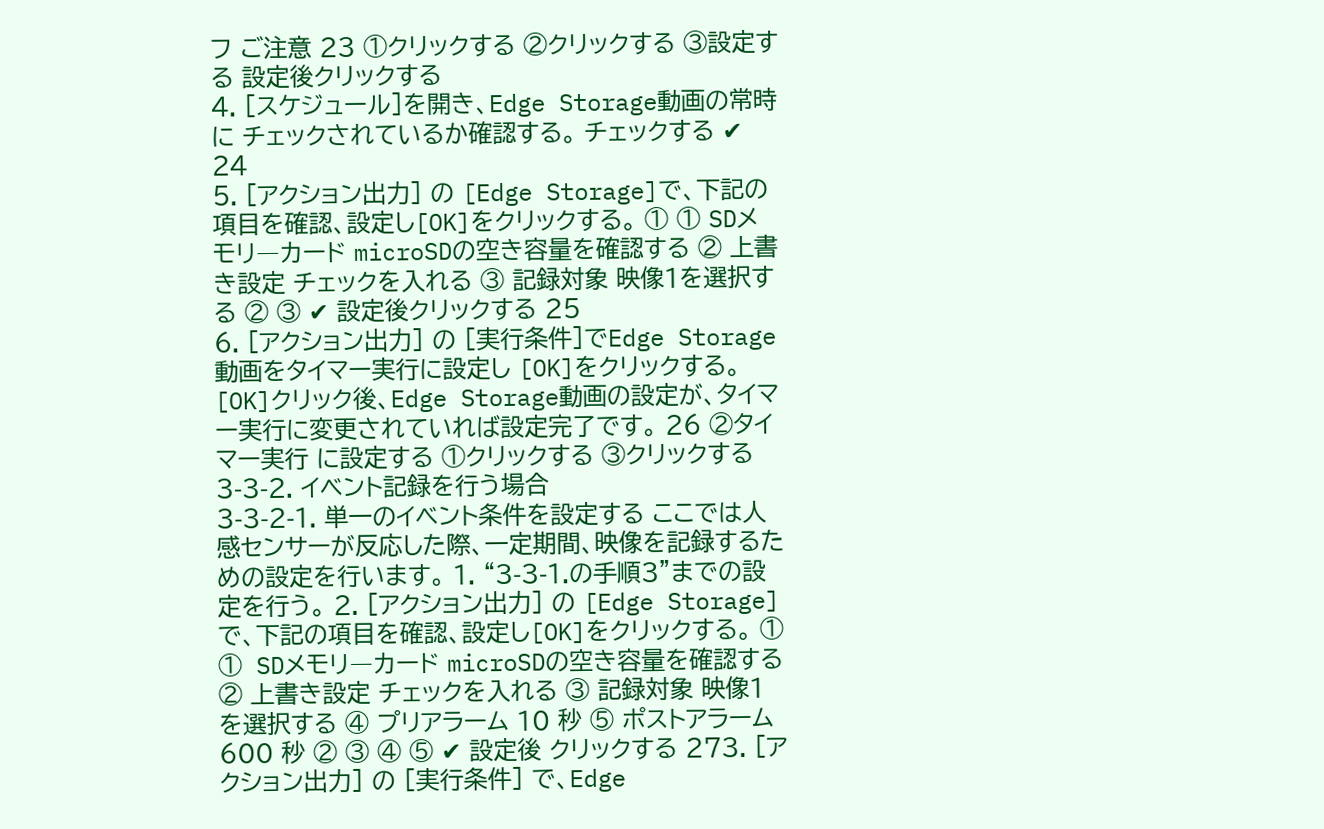フ ご注意 23 ①クリックする ②クリックする ③設定する 設定後クリックする
4. [スケジュール]を開き、Edge Storage動画の常時に チェックされているか確認する。 チェックする ✔ 24
5. [アクション出力] の [Edge Storage]で、下記の項目を確認、設定し[OK]をクリックする。 ① ① SDメモリ―カード microSDの空き容量を確認する ② 上書き設定 チェックを入れる ③ 記録対象 映像1を選択する ② ③ ✔ 設定後クリックする 25
6. [アクション出力] の [実行条件]でEdge Storage動画をタイマー実行に設定し [OK]をクリックする。 [OK]クリック後、Edge Storage動画の設定が、タイマー実行に変更されていれば設定完了です。 26 ②タイマー実行 に設定する ①クリックする ③クリックする
3-3-2. イベント記録を行う場合
3-3-2-1. 単一のイベント条件を設定する ここでは人感センサーが反応した際、一定期間、映像を記録するための設定を行います。 1. “3-3-1.の手順3”までの設定を行う。 2. [アクション出力] の [Edge Storage]で、下記の項目を確認、設定し[OK]をクリックする。 ① ① SDメモリ―カード microSDの空き容量を確認する ② 上書き設定 チェックを入れる ③ 記録対象 映像1を選択する ④ プリアラーム 10 秒 ⑤ ポストアラーム 600 秒 ② ③ ④ ⑤ ✔ 設定後 クリックする 273. [アクション出力] の [実行条件] で、Edge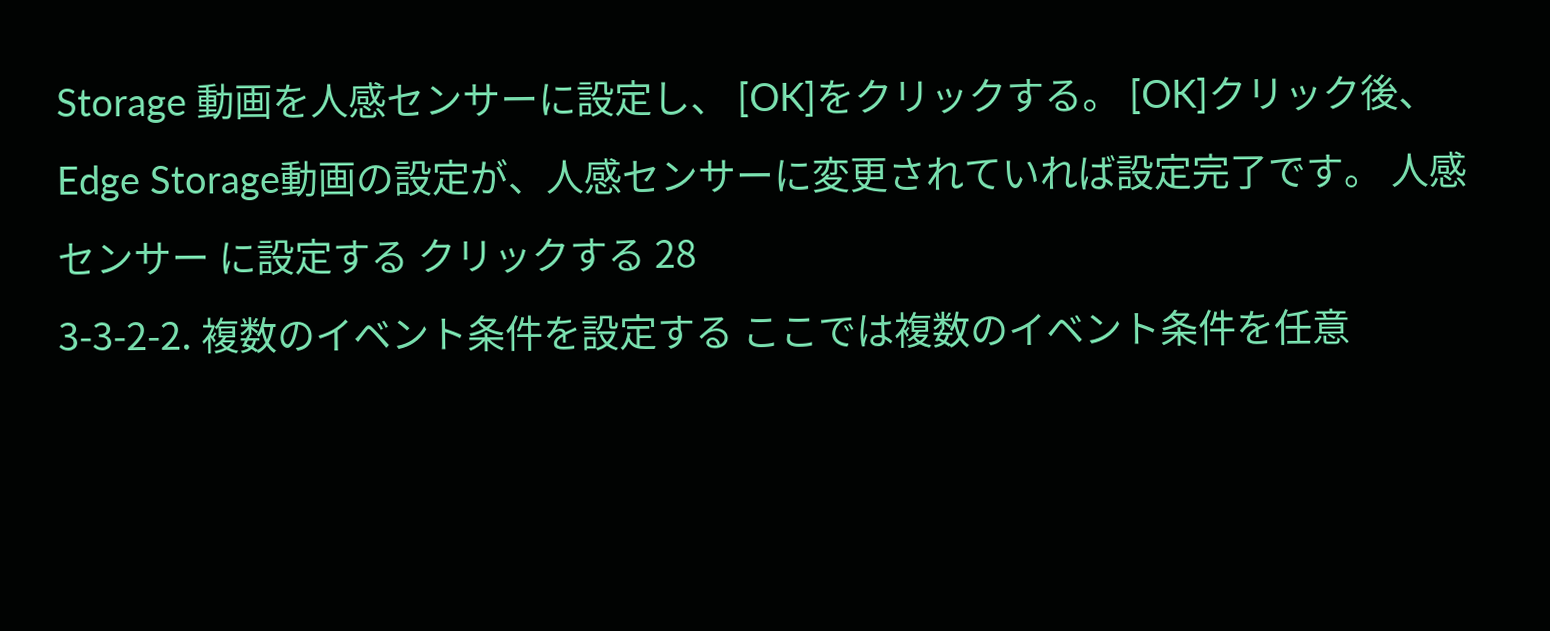Storage 動画を人感センサーに設定し、 [OK]をクリックする。 [OK]クリック後、Edge Storage動画の設定が、人感センサーに変更されていれば設定完了です。 人感センサー に設定する クリックする 28
3-3-2-2. 複数のイベント条件を設定する ここでは複数のイベント条件を任意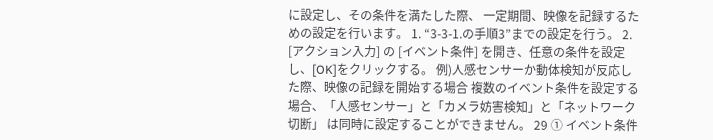に設定し、その条件を満たした際、 一定期間、映像を記録するための設定を行います。 1. “3-3-1.の手順3”までの設定を行う。 2. [アクション入力] の [イベント条件] を開き、任意の条件を設定し、[OK]をクリックする。 例)人感センサーか動体検知が反応した際、映像の記録を開始する場合 複数のイベント条件を設定する場合、「人感センサー」と「カメラ妨害検知」と「ネットワーク切断」 は同時に設定することができません。 29 ① イベント条件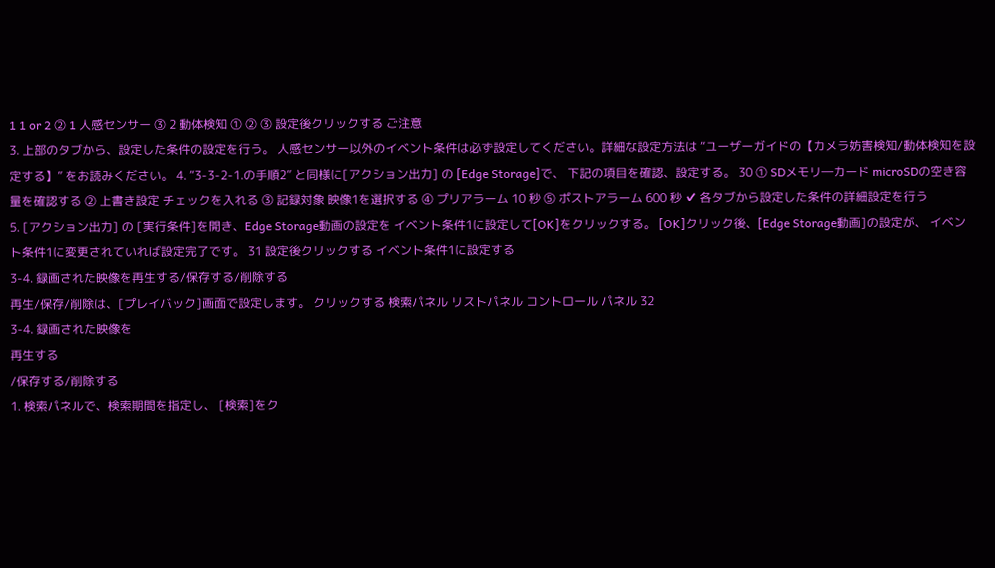1 1 or 2 ② 1 人感センサー ③ 2 動体検知 ① ② ③ 設定後クリックする ご注意
3. 上部のタブから、設定した条件の設定を行う。 人感センサー以外のイベント条件は必ず設定してください。詳細な設定方法は “ユーザーガイドの【カメラ妨害検知/動体検知を設定する】” をお読みください。 4. “3-3-2-1.の手順2” と同様に[アクション出力] の [Edge Storage]で、 下記の項目を確認、設定する。 30 ① SDメモリ―カード microSDの空き容量を確認する ② 上書き設定 チェックを入れる ③ 記録対象 映像1を選択する ④ プリアラーム 10 秒 ⑤ ポストアラーム 600 秒 ✔ 各タブから設定した条件の詳細設定を行う
5. [アクション出力] の [実行条件]を開き、Edge Storage動画の設定を イベント条件1に設定して[OK]をクリックする。 [OK]クリック後、[Edge Storage動画]の設定が、 イベント条件1に変更されていれば設定完了です。 31 設定後クリックする イベント条件1に設定する
3-4. 録画された映像を再生する/保存する/削除する
再生/保存/削除は、[プレイバック]画面で設定します。 クリックする 検索パネル リストパネル コントロール パネル 32
3-4. 録画された映像を
再生する
/保存する/削除する
1. 検索パネルで、検索期間を指定し、 [検索]をク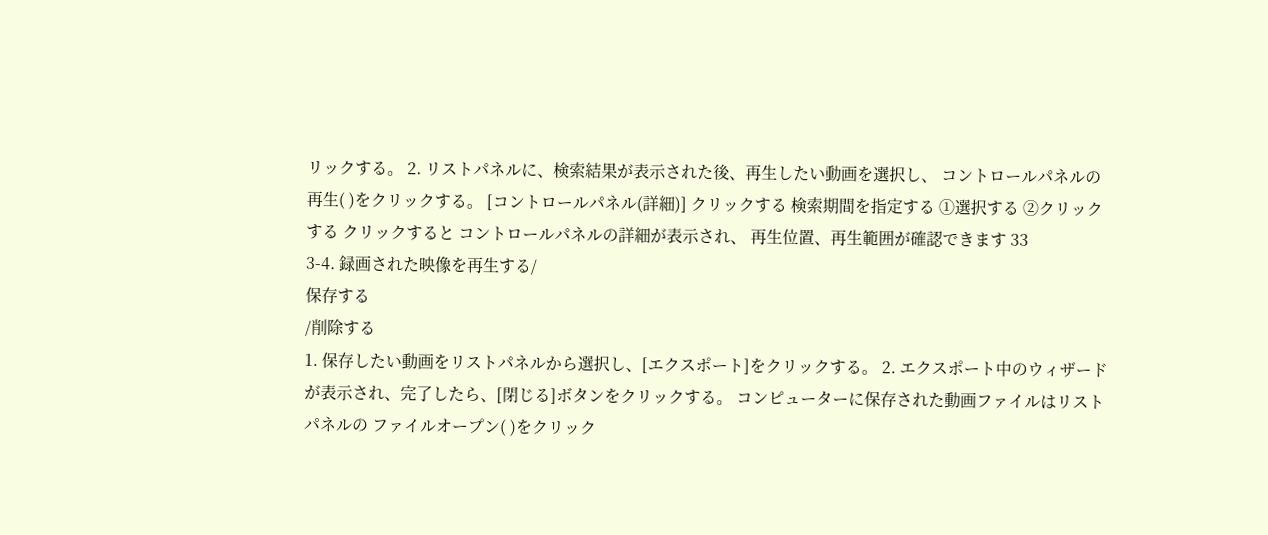リックする。 2. リストパネルに、検索結果が表示された後、再生したい動画を選択し、 コントロールパネルの再生( )をクリックする。 [コントロールパネル(詳細)] クリックする 検索期間を指定する ①選択する ②クリックする クリックすると コントロールパネルの詳細が表示され、 再生位置、再生範囲が確認できます 33
3-4. 録画された映像を再生する/
保存する
/削除する
1. 保存したい動画をリストパネルから選択し、[エクスポート]をクリックする。 2. エクスポート中のウィザードが表示され、完了したら、[閉じる]ボタンをクリックする。 コンピューターに保存された動画ファイルはリストパネルの ファイルオープン( )をクリック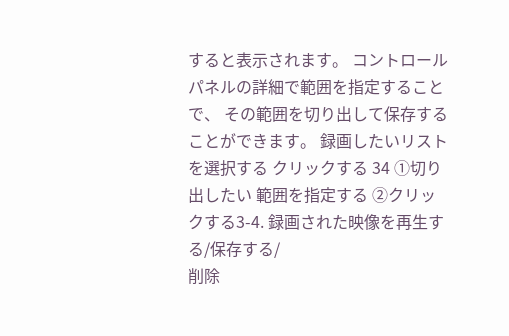すると表示されます。 コントロールパネルの詳細で範囲を指定することで、 その範囲を切り出して保存することができます。 録画したいリストを選択する クリックする 34 ①切り出したい 範囲を指定する ②クリックする3-4. 録画された映像を再生する/保存する/
削除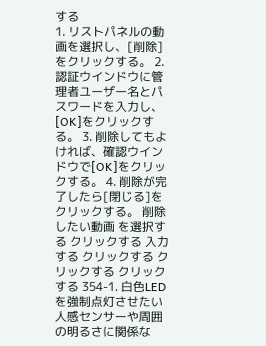する
1. リストパネルの動画を選択し、[削除]をクリックする。 2. 認証ウインドウに管理者ユーザー名とパスワードを入力し、[OK]をクリックする。 3. 削除してもよければ、確認ウインドウで[OK]をクリックする。 4. 削除が完了したら[閉じる]をクリックする。 削除したい動画 を選択する クリックする 入力する クリックする クリックする クリックする 354-1. 白色LEDを強制点灯させたい
人感センサーや周囲の明るさに関係な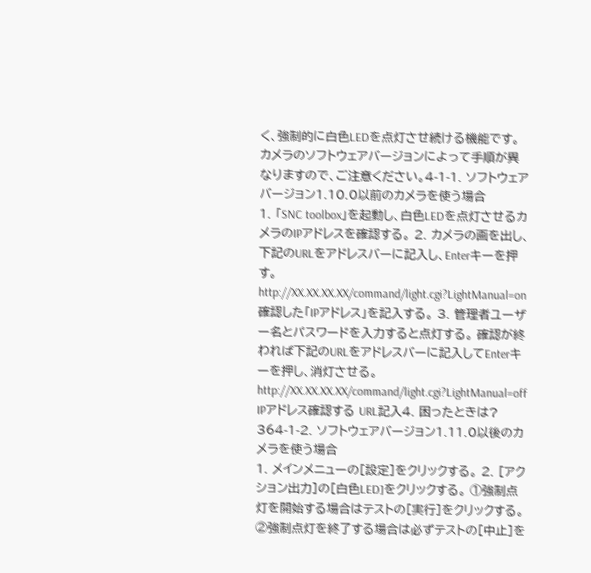く、強制的に白色LEDを点灯させ続ける機能です。 カメラのソフトウェアバージョンによって手順が異なりますので、ご注意ください。4-1-1. ソフトウェアバージョン1.10.0以前のカメラを使う場合
1. 「SNC toolbox」を起動し、白色LEDを点灯させるカメラのIPアドレスを確認する。 2. カメラの画を出し、下記のURLをアドレスバーに記入し、Enterキーを押す。 http://XX.XX.XX.XX/command/light.cgi?LightManual=on 確認した「IPアドレス」を記入する。 3. 管理者ユーザー名とパスワードを入力すると点灯する。 確認が終われば下記のURLをアドレスバーに記入してEnterキーを押し、消灯させる。 http://XX.XX.XX.XX/command/light.cgi?LightManual=off IPアドレス確認する URL記入4. 困ったときは?
364-1-2. ソフトウェアバージョン1.11.0以後のカメラを使う場合
1. メインメニューの[設定]をクリックする。 2. [アクション出力]の[白色LED]をクリックする。 ①強制点灯を開始する場合はテストの[実行]をクリックする。 ②強制点灯を終了する場合は必ずテストの[中止]を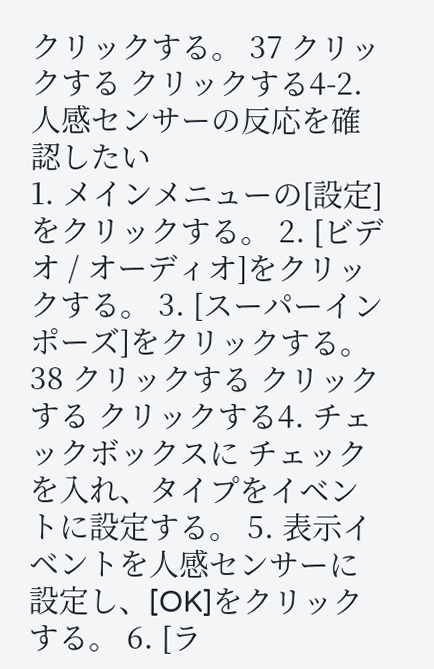クリックする。 37 クリックする クリックする4-2. 人感センサーの反応を確認したい
1. メインメニューの[設定]をクリックする。 2. [ビデオ / オーディオ]をクリックする。 3. [スーパーインポーズ]をクリックする。 38 クリックする クリックする クリックする4. チェックボックスに チェックを入れ、タイプをイベントに設定する。 5. 表示イベントを人感センサーに設定し、[OK]をクリックする。 6. [ラ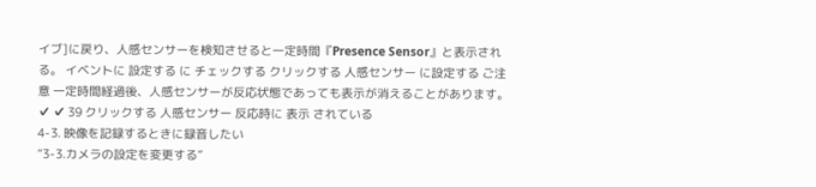イブ]に戻り、人感センサーを検知させると一定時間『Presence Sensor』と表示される。 イベントに 設定する に チェックする クリックする 人感センサー に設定する ご注意 一定時間経過後、人感センサーが反応状態であっても表示が消えることがあります。 ✔ ✔ 39 クリックする 人感センサー 反応時に 表示 されている
4-3. 映像を記録するときに録音したい
“3-3.カメラの設定を変更する”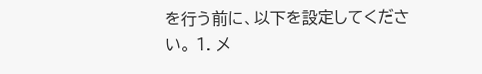を行う前に、以下を設定してください。 1. メ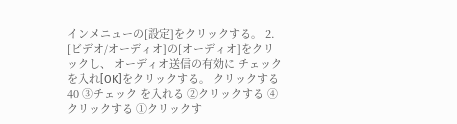インメニューの[設定]をクリックする。 2. [ビデオ/オーディオ]の[オーディオ]をクリックし、 オーディオ送信の有効に チェックを入れ[OK]をクリックする。 クリックする 40 ③チェック を入れる ②クリックする ④クリックする ①クリックす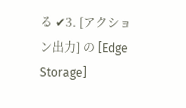る ✔3. [アクション出力] の [Edge Storage]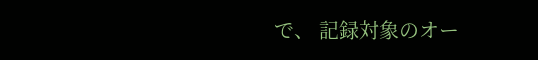で、 記録対象のオー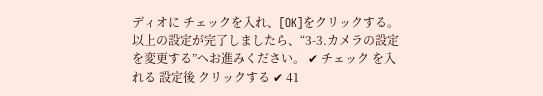ディオに チェックを入れ、[OK]をクリックする。 以上の設定が完了しましたら、“3-3.カメラの設定を変更する”へお進みください。 ✔ チェック を入れる 設定後 クリックする ✔ 41